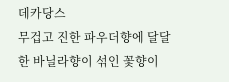데카당스
무겁고 진한 파우더향에 달달한 바닐라향이 섞인 꽃향이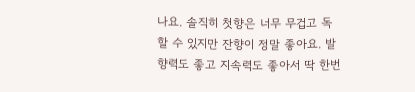나요. 솔직히 첫향은 너무 무겁고 독할 수 있지만 잔향이 정말 좋아요. 발향력도 좋고 지속력도 좋아서 딱 한번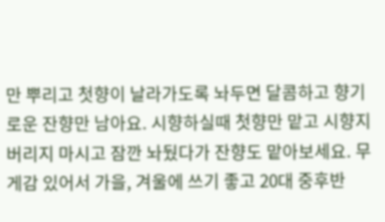만 뿌리고 첫향이 날라가도록 놔두면 달콤하고 향기로운 잔향만 남아요. 시향하실때 첫향만 맡고 시향지 버리지 마시고 잠깐 놔뒀다가 잔향도 맡아보세요. 무게감 있어서 가을, 겨울에 쓰기 좋고 20대 중후반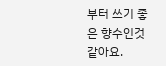부터 쓰기 좋은 향수인것 같아요.